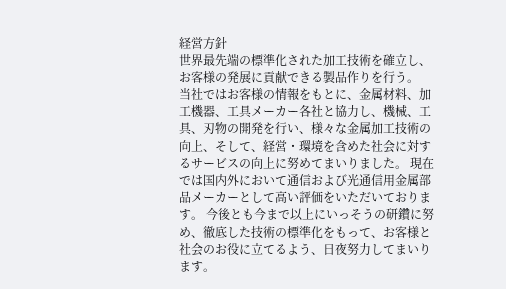経営方針
世界最先端の標準化された加工技術を確立し、お客様の発展に貢献できる製品作りを行う。
当社ではお客様の情報をもとに、金属材料、加工機器、工具メーカー各社と協力し、機械、工具、刃物の開発を行い、様々な金属加工技術の向上、そして、経営・環境を含めた社会に対するサービスの向上に努めてまいりました。 現在では国内外において通信および光通信用金属部品メーカーとして高い評価をいただいております。 今後とも今まで以上にいっそうの研鑽に努め、徹底した技術の標準化をもって、お客様と社会のお役に立てるよう、日夜努力してまいります。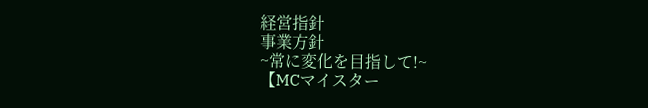経営指針
事業方針
~常に変化を目指して!~
【MCマイスター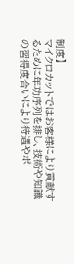制度】
マイクロカットではお客様により貢献するために年功序列を排し、技術や知識の習得度合いにより待遇やポ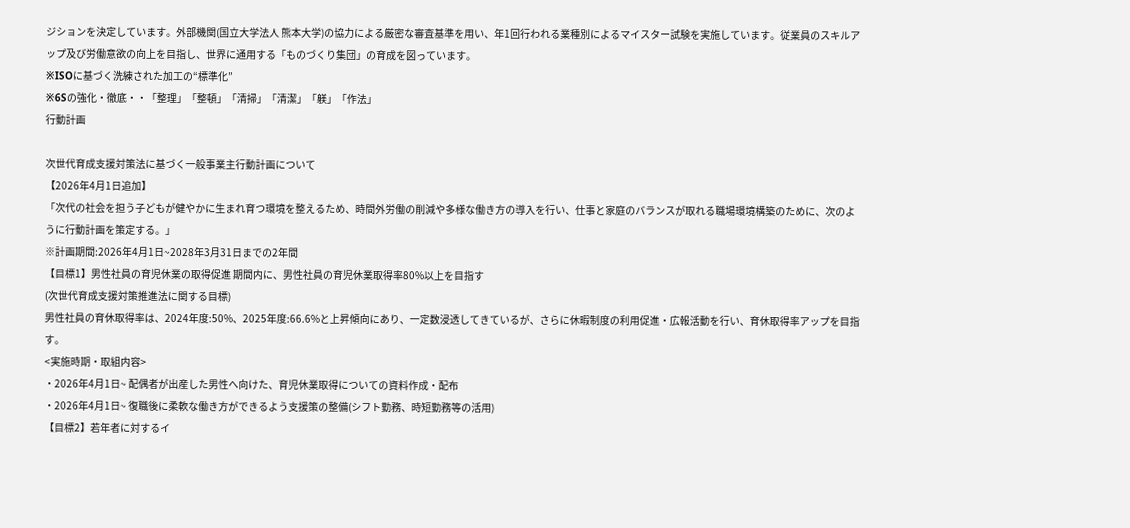ジションを決定しています。外部機関(国立大学法人 熊本大学)の協力による厳密な審査基準を用い、年1回行われる業種別によるマイスター試験を実施しています。従業員のスキルアップ及び労働意欲の向上を目指し、世界に通用する「ものづくり集団」の育成を図っています。
※ISOに基づく洗練された加工の“標準化”
※6Sの強化・徹底・・「整理」「整頓」「清掃」「清潔」「躾」「作法」
行動計画

次世代育成支援対策法に基づく一般事業主行動計画について
【2026年4月1日追加】
「次代の社会を担う子どもが健やかに生まれ育つ環境を整えるため、時間外労働の削減や多様な働き方の導入を行い、仕事と家庭のバランスが取れる職場環境構築のために、次のように行動計画を策定する。」
※計画期間:2026年4月1日~2028年3月31日までの2年間
【目標1】男性社員の育児休業の取得促進 期間内に、男性社員の育児休業取得率80%以上を目指す
(次世代育成支援対策推進法に関する目標)
男性社員の育休取得率は、2024年度:50%、2025年度:66.6%と上昇傾向にあり、一定数浸透してきているが、さらに休暇制度の利用促進・広報活動を行い、育休取得率アップを目指す。
<実施時期・取組内容>
・2026年4月1日~ 配偶者が出産した男性へ向けた、育児休業取得についての資料作成・配布
・2026年4月1日~ 復職後に柔軟な働き方ができるよう支援策の整備(シフト勤務、時短勤務等の活用)
【目標2】若年者に対するイ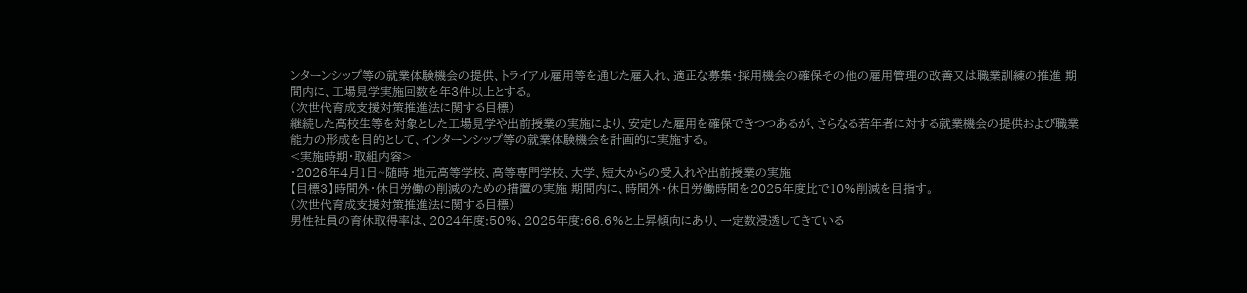ンターンシップ等の就業体験機会の提供、トライアル雇用等を通じた雇入れ、適正な募集・採用機会の確保その他の雇用管理の改善又は職業訓練の推進 期間内に、工場見学実施回数を年3件以上とする。
(次世代育成支援対策推進法に関する目標)
継続した高校生等を対象とした工場見学や出前授業の実施により、安定した雇用を確保できつつあるが、さらなる若年者に対する就業機会の提供および職業能力の形成を目的として、インターンシップ等の就業体験機会を計画的に実施する。
<実施時期・取組内容>
・2026年4月1日~随時 地元高等学校、高等専門学校、大学、短大からの受入れや出前授業の実施
【目標3】時間外・休日労働の削減のための措置の実施 期間内に、時間外・休日労働時間を2025年度比で10%削減を目指す。
(次世代育成支援対策推進法に関する目標)
男性社員の育休取得率は、2024年度:50%、2025年度:66.6%と上昇傾向にあり、一定数浸透してきている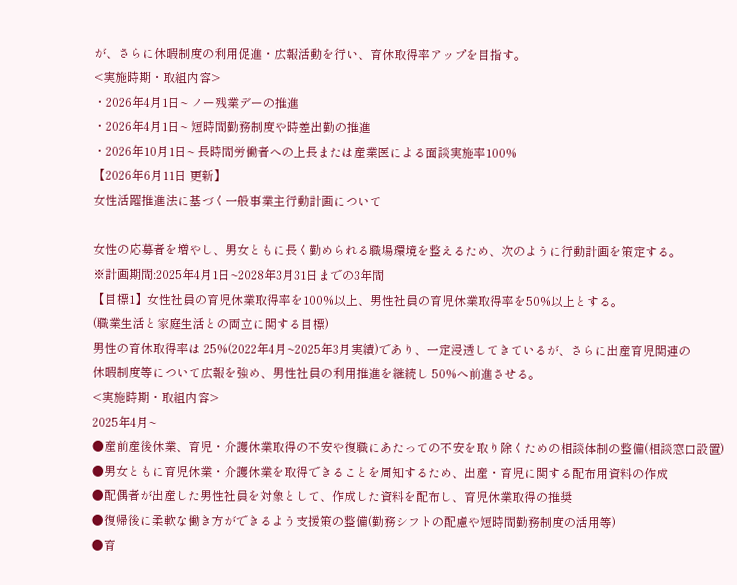が、さらに休暇制度の利用促進・広報活動を行い、育休取得率アップを目指す。
<実施時期・取組内容>
・2026年4月1日~ ノー残業デーの推進
・2026年4月1日~ 短時間勤務制度や時差出勤の推進
・2026年10月1日~ 長時間労働者への上長または産業医による面談実施率100%
【2026年6月11日 更新】
女性活躍推進法に基づく一般事業主行動計画について

女性の応募者を増やし、男女ともに長く勤められる職場環境を整えるため、次のように行動計画を策定する。
※計画期間:2025年4月1日~2028年3月31日までの3年間
【目標1】女性社員の育児休業取得率を100%以上、男性社員の育児休業取得率を50%以上とする。
(職業生活と家庭生活との両立に関する目標)
男性の育休取得率は 25%(2022年4月~2025年3月実績)であり、一定浸透してきているが、さらに出産育児関連の
休暇制度等について広報を強め、男性社員の利用推進を継続し 50%へ前進させる。
<実施時期・取組内容>
2025年4月~
●産前産後休業、育児・介護休業取得の不安や復職にあたっての不安を取り除くための相談体制の整備(相談窓口設置)
●男女ともに育児休業・介護休業を取得できることを周知するため、出産・育児に関する配布用資料の作成
●配偶者が出産した男性社員を対象として、作成した資料を配布し、育児休業取得の推奨
●復帰後に柔軟な働き方ができるよう支援策の整備(勤務シフトの配慮や短時間勤務制度の活用等)
●育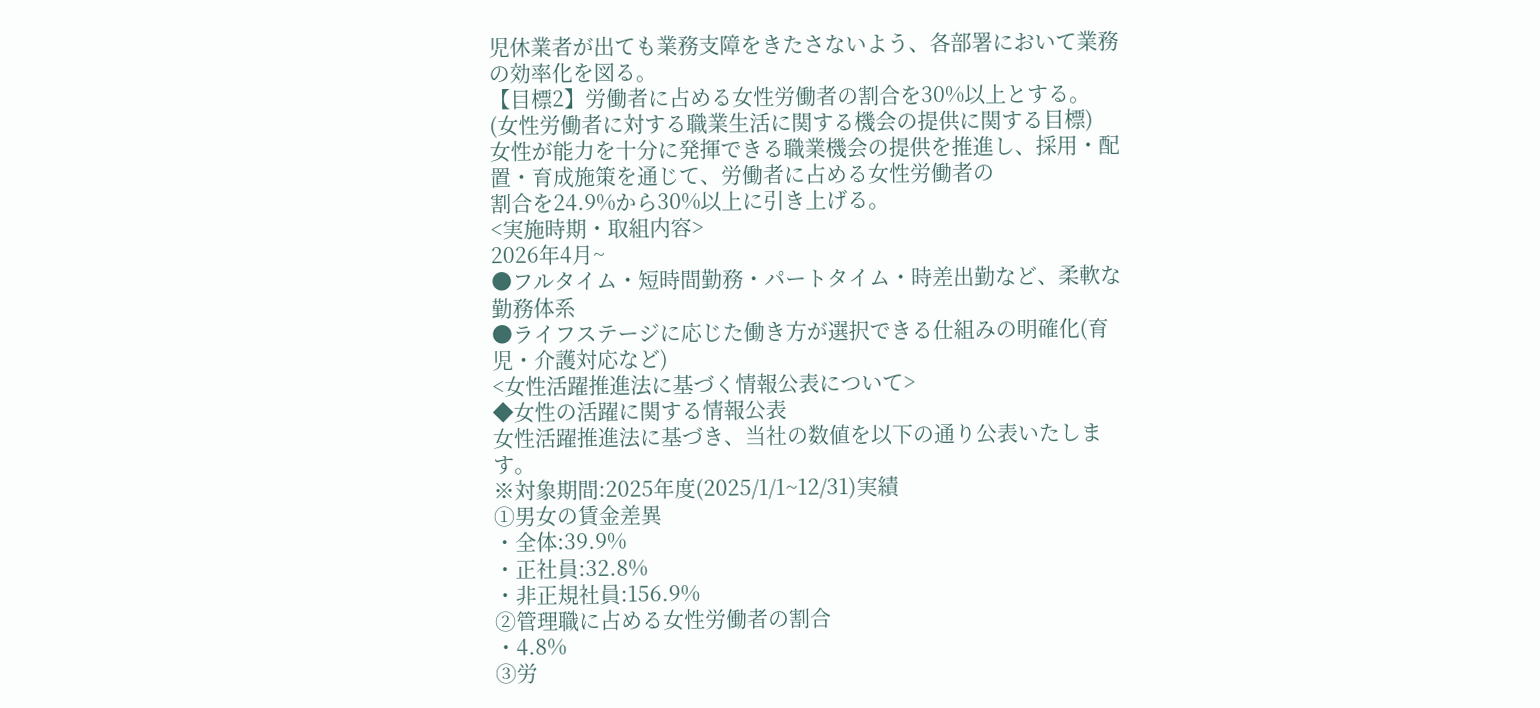児休業者が出ても業務支障をきたさないよう、各部署において業務の効率化を図る。
【目標2】労働者に占める女性労働者の割合を30%以上とする。
(女性労働者に対する職業生活に関する機会の提供に関する目標)
女性が能力を十分に発揮できる職業機会の提供を推進し、採用・配置・育成施策を通じて、労働者に占める女性労働者の
割合を24.9%から30%以上に引き上げる。
<実施時期・取組内容>
2026年4月~
●フルタイム・短時間勤務・パートタイム・時差出勤など、柔軟な勤務体系
●ライフステージに応じた働き方が選択できる仕組みの明確化(育児・介護対応など)
<女性活躍推進法に基づく情報公表について>
◆女性の活躍に関する情報公表
女性活躍推進法に基づき、当社の数値を以下の通り公表いたします。
※対象期間:2025年度(2025/1/1~12/31)実績
①男女の賃金差異
・全体:39.9%
・正社員:32.8%
・非正規社員:156.9%
②管理職に占める女性労働者の割合
・4.8%
③労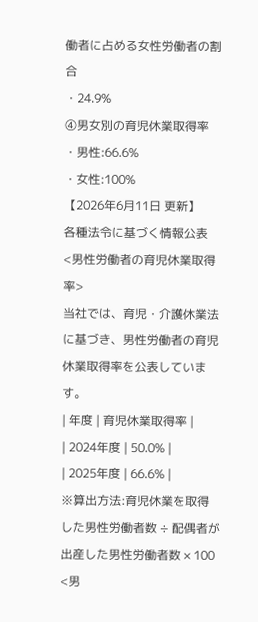働者に占める女性労働者の割合
・24.9%
④男女別の育児休業取得率
・男性:66.6%
・女性:100%
【2026年6月11日 更新】
各種法令に基づく情報公表
<男性労働者の育児休業取得率>
当社では、育児・介護休業法に基づき、男性労働者の育児休業取得率を公表しています。
| 年度 | 育児休業取得率 |
| 2024年度 | 50.0% |
| 2025年度 | 66.6% |
※算出方法:育児休業を取得した男性労働者数 ÷ 配偶者が出産した男性労働者数 × 100
<男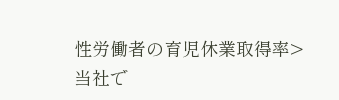性労働者の育児休業取得率>
当社で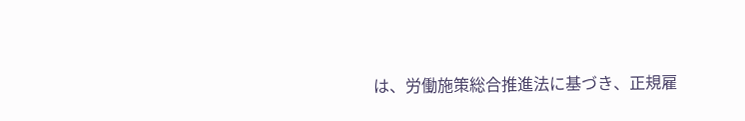は、労働施策総合推進法に基づき、正規雇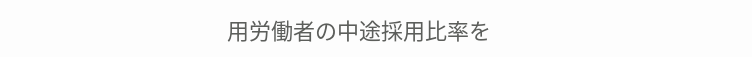用労働者の中途採用比率を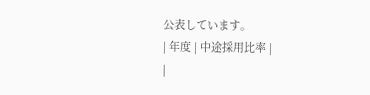公表しています。
| 年度 | 中途採用比率 |
|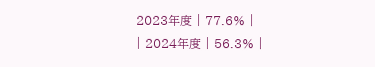2023年度 | 77.6% |
| 2024年度 | 56.3% |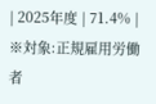| 2025年度 | 71.4% |
※対象:正規雇用労働者